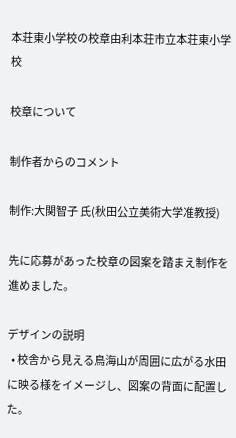本荘東小学校の校章由利本荘市立本荘東小学校

校章について

制作者からのコメント

制作:大関智子 氏(秋田公立美術大学准教授)

先に応募があった校章の図案を踏まえ制作を進めました。

デザインの説明
  • 校舎から⾒える⿃海⼭が周囲に広がる⽔⽥に映る様をイメージし、図案の背⾯に配置した。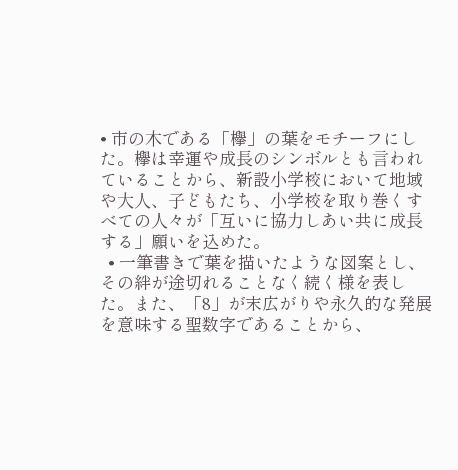• 市の⽊である「欅」の葉をモチーフにした。欅は幸運や成⻑のシンボルとも⾔われていることから、新設⼩学校において地域や⼤⼈、⼦どもたち、⼩学校を取り巻くすべての⼈々が「互いに協⼒しあい共に成⻑する」願いを込めた。
  • 一筆書きで葉を描いたような図案とし、その絆が途切れることなく続く様を表した。また、「8」が末広がりや永久的な発展を意味する聖数字であることから、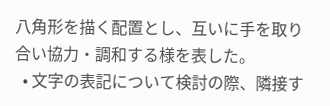八⾓形を描く配置とし、互いに⼿を取り合い協⼒・調和する様を表した。
  • ⽂字の表記について検討の際、隣接す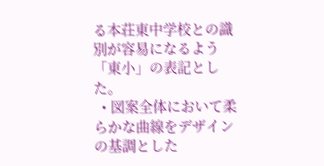る本荘東中学校との識別が容易になるよう「東⼩」の表記とした。
  • 図案全体において柔らかな曲線をデザインの基調とした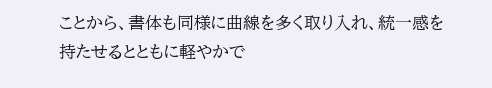ことから、書体も同様に曲線を多く取り⼊れ、統⼀感を持たせるとともに軽やかで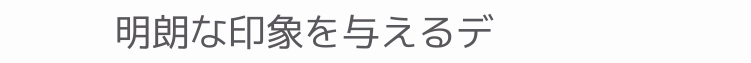明朗な印象を与えるデ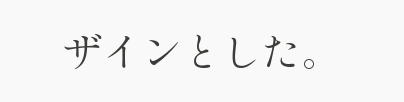ザインとした。